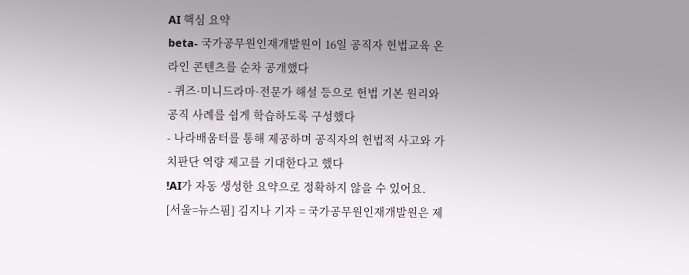AI 핵심 요약
beta- 국가공무원인재개발원이 16일 공직자 헌법교육 온라인 콘텐츠를 순차 공개했다
- 퀴즈·미니드라마·전문가 해설 등으로 헌법 기본 원리와 공직 사례를 쉽게 학습하도록 구성했다
- 나라배움터를 통해 제공하며 공직자의 헌법적 사고와 가치판단 역량 제고를 기대한다고 했다
!AI가 자동 생성한 요약으로 정확하지 않을 수 있어요.
[서울=뉴스핌] 김지나 기자 = 국가공무원인재개발원은 제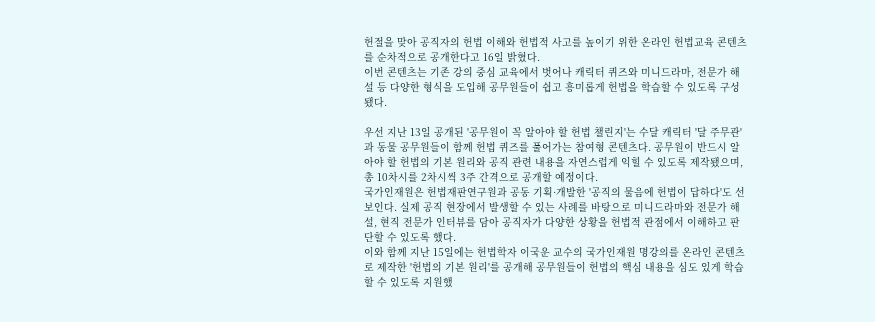헌절을 맞아 공직자의 헌법 이해와 헌법적 사고를 높이기 위한 온라인 헌법교육 콘텐츠를 순차적으로 공개한다고 16일 밝혔다.
이번 콘텐츠는 기존 강의 중심 교육에서 벗어나 캐릭터 퀴즈와 미니드라마, 전문가 해설 등 다양한 형식을 도입해 공무원들이 쉽고 흥미롭게 헌법을 학습할 수 있도록 구성됐다.

우선 지난 13일 공개된 '공무원이 꼭 알아야 할 헌법 챌린지'는 수달 캐릭터 '달 주무관'과 동물 공무원들이 함께 헌법 퀴즈를 풀어가는 참여형 콘텐츠다. 공무원이 반드시 알아야 할 헌법의 기본 원리와 공직 관련 내용을 자연스럽게 익힐 수 있도록 제작됐으며, 총 10차시를 2차시씩 3주 간격으로 공개할 예정이다.
국가인재원은 헌법재판연구원과 공동 기획·개발한 '공직의 물음에 헌법이 답하다'도 선보인다. 실제 공직 현장에서 발생할 수 있는 사례를 바탕으로 미니드라마와 전문가 해설, 현직 전문가 인터뷰를 담아 공직자가 다양한 상황을 헌법적 관점에서 이해하고 판단할 수 있도록 했다.
이와 함께 지난 15일에는 헌법학자 이국운 교수의 국가인재원 명강의를 온라인 콘텐츠로 제작한 '헌법의 기본 원리'를 공개해 공무원들이 헌법의 핵심 내용을 심도 있게 학습할 수 있도록 지원했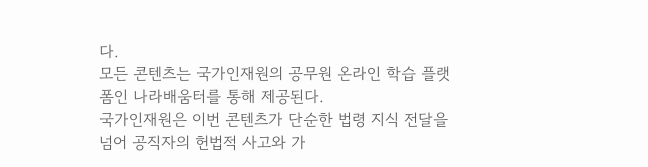다.
모든 콘텐츠는 국가인재원의 공무원 온라인 학습 플랫폼인 나라배움터를 통해 제공된다.
국가인재원은 이번 콘텐츠가 단순한 법령 지식 전달을 넘어 공직자의 헌법적 사고와 가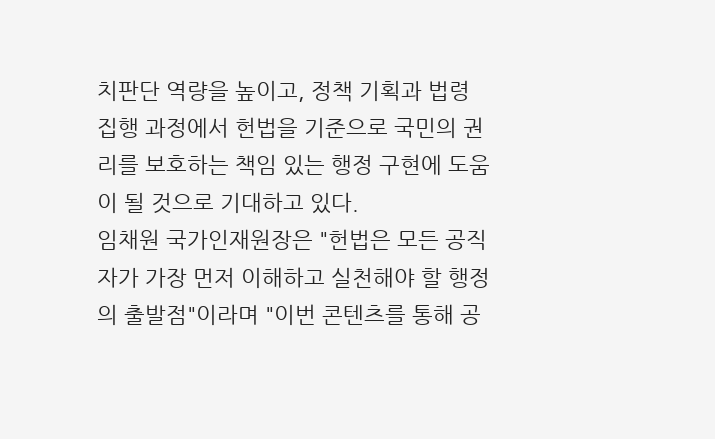치판단 역량을 높이고, 정책 기획과 법령 집행 과정에서 헌법을 기준으로 국민의 권리를 보호하는 책임 있는 행정 구현에 도움이 될 것으로 기대하고 있다.
임채원 국가인재원장은 "헌법은 모든 공직자가 가장 먼저 이해하고 실천해야 할 행정의 출발점"이라며 "이번 콘텐츠를 통해 공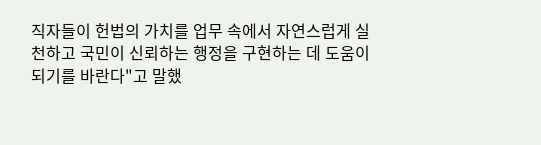직자들이 헌법의 가치를 업무 속에서 자연스럽게 실천하고 국민이 신뢰하는 행정을 구현하는 데 도움이 되기를 바란다"고 말했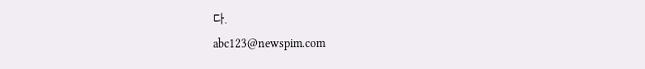다.
abc123@newspim.com